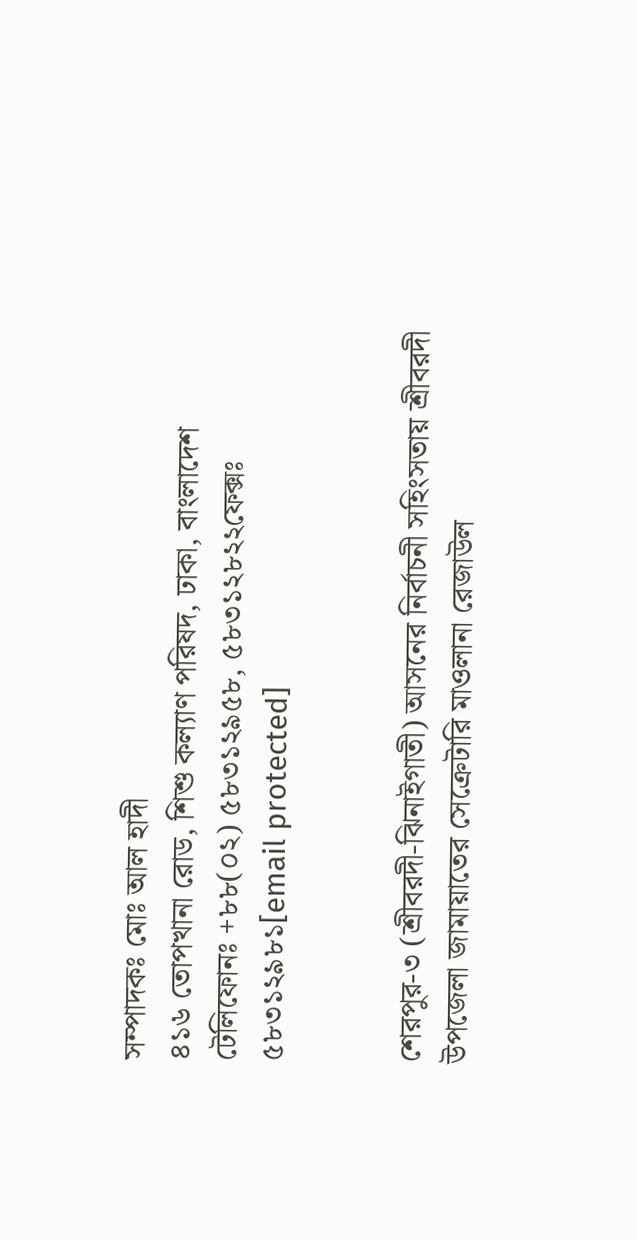সম্পাদকঃ মোঃ আল হাদী
৪১৬ তোপখানা রোড, শিশু কল্যাণ পরিষদ, ঢাকা, বাংলাদেশ
টেলিফোনঃ +৮৮(০২) ৫৮৩১২৯৫৮, ৫৮৩১২৮২২ফেক্সঃ ৫৮৩১২৯৮১[email protected]


শেরপুর-৩ (শ্রীবরদী-ঝিনাইগাতী) আসনের নির্বাচনী সহিংসতায় শ্রীবরদী উপজেলা জামায়াতের সেক্রেটারি মাওলানা রেজাউল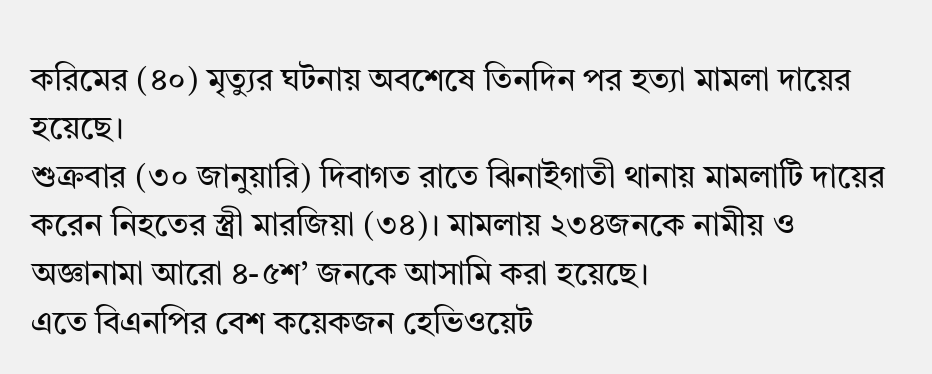করিমের (৪০) মৃত্যুর ঘটনায় অবশেষে তিনদিন পর হত্যা মামলা দায়ের হয়েছে।
শুক্রবার (৩০ জানুয়ারি) দিবাগত রাতে ঝিনাইগাতী থানায় মামলাটি দায়ের করেন নিহতের স্ত্রী মারজিয়া (৩৪)। মামলায় ২৩৪জনকে নামীয় ও অজ্ঞানামা আরো ৪-৫শ’ জনকে আসামি করা হয়েছে।
এতে বিএনপির বেশ কয়েকজন হেভিওয়েট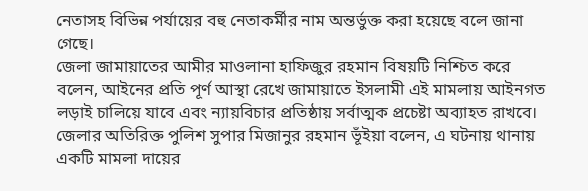নেতাসহ বিভিন্ন পর্যায়ের বহু নেতাকর্মীর নাম অন্তর্ভুক্ত করা হয়েছে বলে জানা গেছে।
জেলা জামায়াতের আমীর মাওলানা হাফিজুর রহমান বিষয়টি নিশ্চিত করে বলেন, আইনের প্রতি পূর্ণ আস্থা রেখে জামায়াতে ইসলামী এই মামলায় আইনগত লড়াই চালিয়ে যাবে এবং ন্যায়বিচার প্রতিষ্ঠায় সর্বাত্মক প্রচেষ্টা অব্যাহত রাখবে।
জেলার অতিরিক্ত পুলিশ সুপার মিজানুর রহমান ভূঁইয়া বলেন, এ ঘটনায় থানায় একটি মামলা দায়ের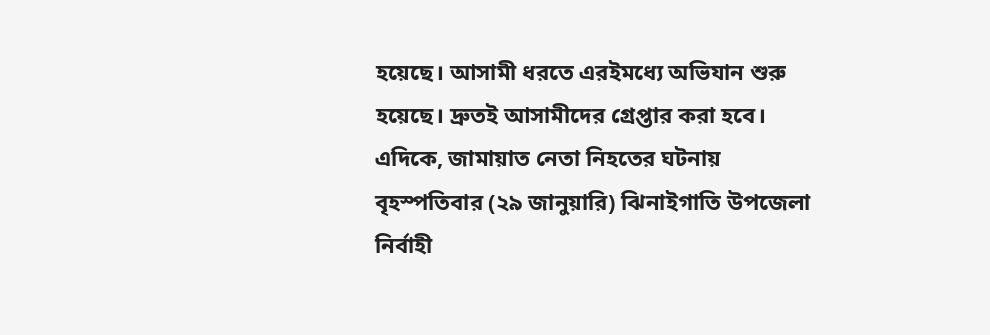হয়েছে। আসামী ধরতে এরইমধ্যে অভিযান শুরু হয়েছে। দ্রুতই আসামীদের গ্রেপ্তার করা হবে।
এদিকে, জামায়াত নেতা নিহতের ঘটনায় বৃহস্পতিবার (২৯ জানুয়ারি) ঝিনাইগাতি উপজেলা নির্বাহী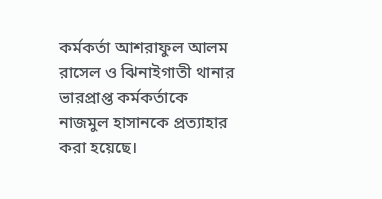কর্মকর্তা আশরাফুল আলম রাসেল ও ঝিনাইগাতী থানার ভারপ্রাপ্ত কর্মকর্তাকে নাজমুল হাসানকে প্রত্যাহার করা হয়েছে।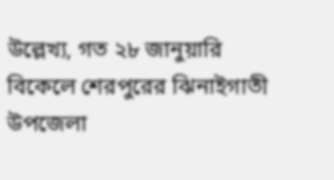উল্লেখ্য, গত ২৮ জানুয়ারি বিকেলে শেরপুরের ঝিনাইগাতী উপজেলা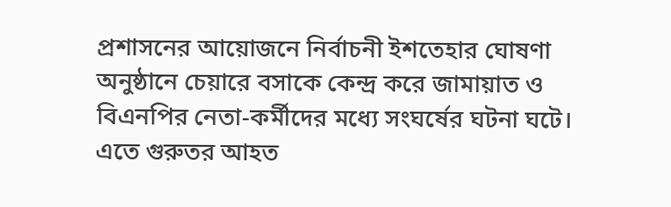প্রশাসনের আয়োজনে নির্বাচনী ইশতেহার ঘোষণা অনুষ্ঠানে চেয়ারে বসাকে কেন্দ্র করে জামায়াত ও বিএনপির নেতা-কর্মীদের মধ্যে সংঘর্ষের ঘটনা ঘটে।
এতে গুরুতর আহত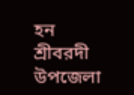হন শ্রীবরদী উপজেলা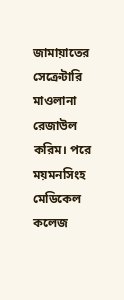জামায়াতের সেক্রেটারি মাওলানা রেজাউল করিম। পরে ময়মনসিংহ মেডিকেল কলেজ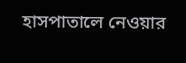হাসপাতালে নেওয়ার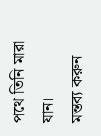পথে তিনি মারা যান।
মন্তব্য করুন